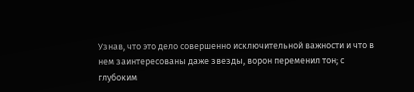Узнав, что это дело совершенно исключительной важности и что в нем заинтересованы даже звезды, ворон переменил тон; с глубоким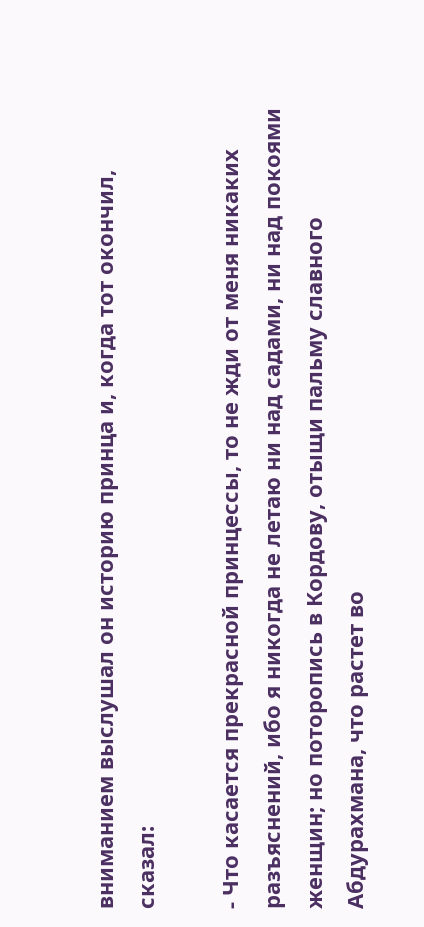вниманием выслушал он историю принца и, когда тот окончил, сказал:

- Что касается прекрасной принцессы, то не жди от меня никаких разъяснений, ибо я никогда не летаю ни над садами, ни над покоями женщин; но поторопись в Кордову, отыщи пальму славного Абдурахмана, что растет во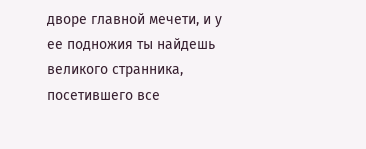дворе главной мечети, и у ее подножия ты найдешь великого странника, посетившего все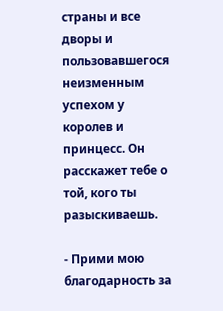страны и все дворы и пользовавшегося неизменным успехом у королев и принцесс. Он расскажет тебе о той, кого ты разыскиваешь.

- Прими мою благодарность за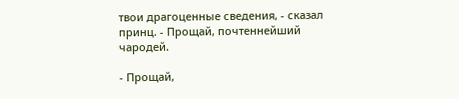твои драгоценные сведения, - сказал принц. - Прощай, почтеннейший чародей.

- Прощай,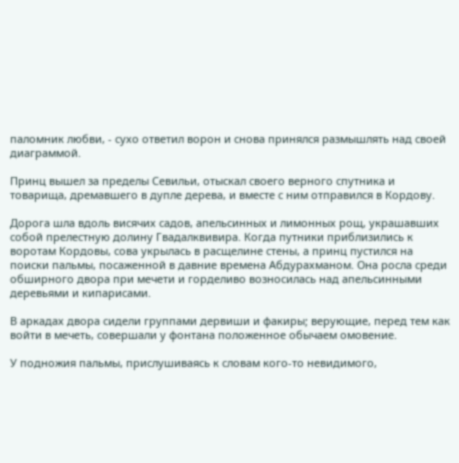паломник любви, - сухо ответил ворон и снова принялся размышлять над своей диаграммой.

Принц вышел за пределы Севильи, отыскал своего верного спутника и товарища, дремавшего в дупле дерева, и вместе с ним отправился в Кордову.

Дорога шла вдоль висячих садов, апельсинных и лимонных рощ, украшавших собой прелестную долину Гвадалквивира. Когда путники приблизились к воротам Кордовы, сова укрылась в расщелине стены, а принц пустился на поиски пальмы, посаженной в давние времена Абдурахманом. Она росла среди обширного двора при мечети и горделиво возносилась над апельсинными деревьями и кипарисами.

В аркадах двора сидели группами дервиши и факиры; верующие, перед тем как войти в мечеть, совершали у фонтана положенное обычаем омовение.

У подножия пальмы, прислушиваясь к словам кого-то невидимого,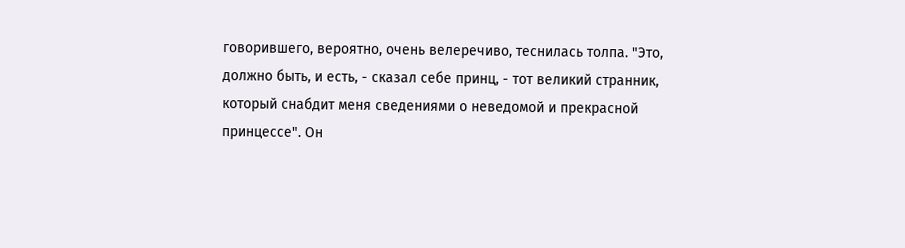говорившего, вероятно, очень велеречиво, теснилась толпа. "Это, должно быть, и есть, - сказал себе принц, - тот великий странник, который снабдит меня сведениями о неведомой и прекрасной принцессе". Он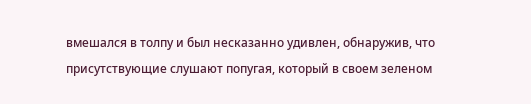вмешался в толпу и был несказанно удивлен, обнаружив, что присутствующие слушают попугая, который в своем зеленом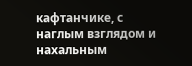кафтанчике, с наглым взглядом и нахальным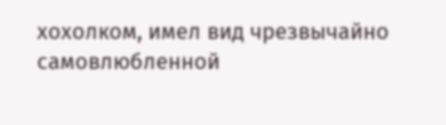хохолком, имел вид чрезвычайно самовлюбленной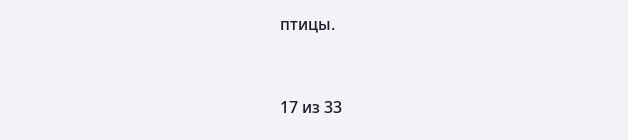птицы.



17 из 33